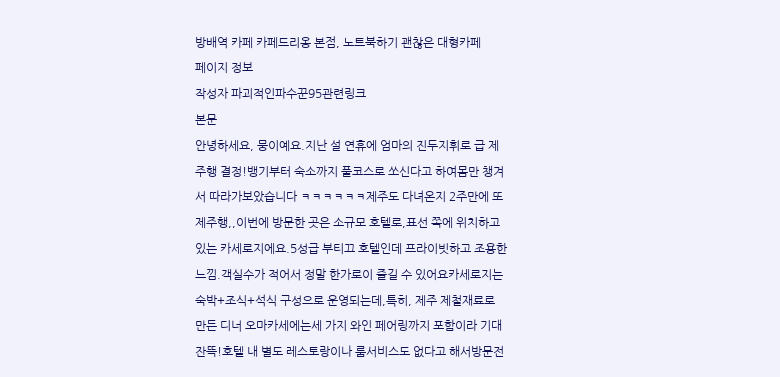방배역 카페 카페드리옹 본점, 노트북하기 괜찮은 대형카페
페이지 정보
작성자 파괴적인파수꾼95관련링크
본문
안녕하세요, 뭉이예요.지난 설 연휴에 엄마의 진두지휘로 급 제주행 결정!뱅기부터 숙소까지 풀코스로 쏘신다고 하여몸만 챙겨서 따라가보았습니다 ㅋㅋㅋㅋㅋㅋ제주도 다녀온지 2주만에 또 제주행,,이번에 방문한 곳은 소규모 호텔로,표선 쪽에 위치하고 있는 카세로지에요.5성급 부티끄 호텔인데 프라이빗하고 조용한 느낌.객실수가 적어서 정말 한가로이 즐길 수 있어요카세로지는 숙박+조식+석식 구성으로 운영되는데,특히, 제주 제철재료로 만든 디너 오마카세에는세 가지 와인 페어링까지 포함이라 기대 잔뜩!호텔 내 별도 레스토랑이나 룸서비스도 없다고 해서방문전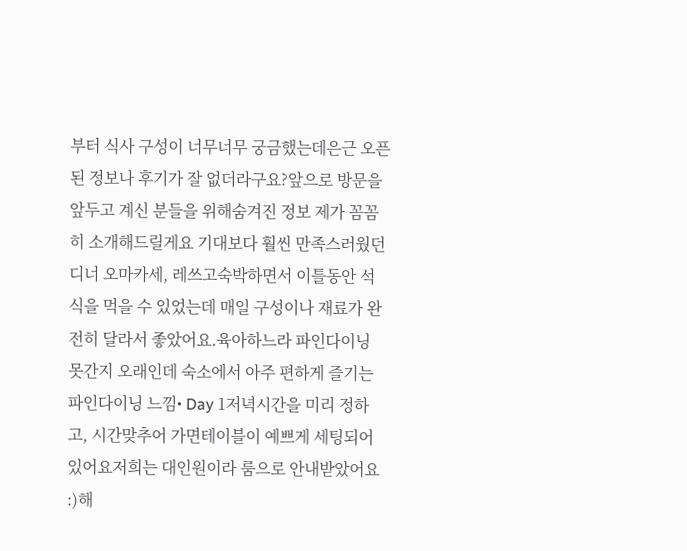부터 식사 구성이 너무너무 궁금했는데은근 오픈된 정보나 후기가 잘 없더라구요?앞으로 방문을 앞두고 계신 분들을 위해숨겨진 정보 제가 꼼꼼히 소개해드릴게요 기대보다 훨씬 만족스러웠던 디너 오마카세, 레쓰고숙박하면서 이틀동안 석식을 먹을 수 있었는데 매일 구성이나 재료가 완전히 달라서 좋았어요.육아하느라 파인다이닝 못간지 오래인데 숙소에서 아주 편하게 즐기는 파인다이닝 느낌• Day 1저녁시간을 미리 정하고, 시간맞추어 가면테이블이 예쁘게 세팅되어 있어요저희는 대인원이라 룸으로 안내받았어요 :)해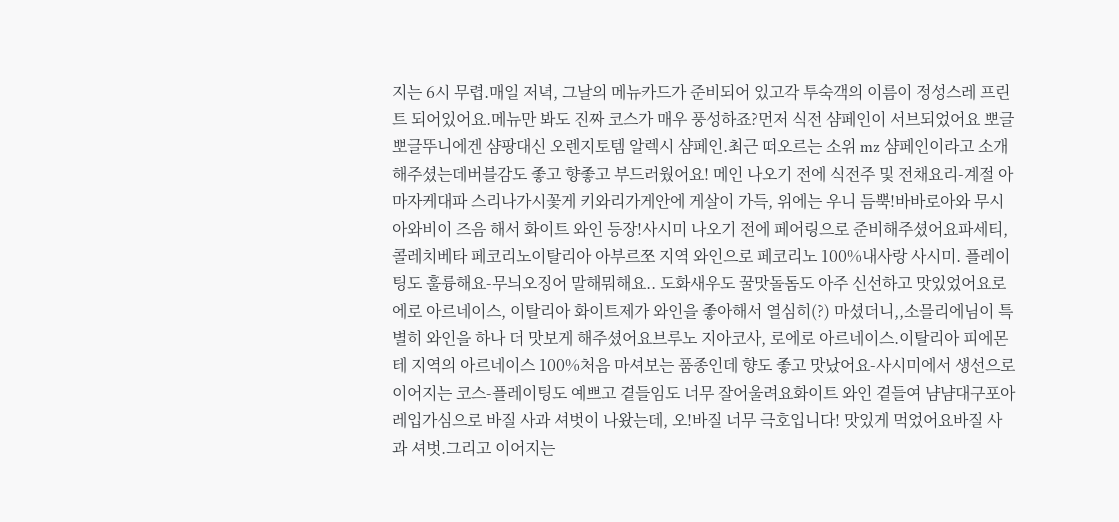지는 6시 무렵.매일 저녁, 그날의 메뉴카드가 준비되어 있고각 투숙객의 이름이 정성스레 프린트 되어있어요.메뉴만 봐도 진짜 코스가 매우 풍성하죠?먼저 식전 샴페인이 서브되었어요 뽀글뽀글뚜니에겐 샴팡대신 오렌지토템 알렉시 샴페인.최근 떠오르는 소위 mz 샴페인이라고 소개해주셨는데버블감도 좋고 향좋고 부드러웠어요! 메인 나오기 전에 식전주 및 전채요리-계절 아마자케대파 스리나가시꽃게 키와리가게안에 게살이 가득, 위에는 우니 듬뿍!바바로아와 무시아와비이 즈음 해서 화이트 와인 등장!사시미 나오기 전에 페어링으로 준비해주셨어요파세티, 콜레치베타 페코리노이탈리아 아부르쪼 지역 와인으로 페코리노 100%내사랑 사시미. 플레이팅도 훌륭해요-무늬오징어 말해뭐해요.. 도화새우도 꿀맛돌돔도 아주 신선하고 맛있었어요로에로 아르네이스, 이탈리아 화이트제가 와인을 좋아해서 열심히(?) 마셨더니,,소믈리에님이 특별히 와인을 하나 더 맛보게 해주셨어요브루노 지아코사, 로에로 아르네이스.이탈리아 피에몬테 지역의 아르네이스 100%처음 마셔보는 품종인데 향도 좋고 맛났어요-사시미에서 생선으로 이어지는 코스-플레이팅도 예쁘고 곁들임도 너무 잘어울려요화이트 와인 곁들여 냠냠대구포아레입가심으로 바질 사과 셔벗이 나왔는데, 오!바질 너무 극호입니다! 맛있게 먹었어요바질 사과 셔벗.그리고 이어지는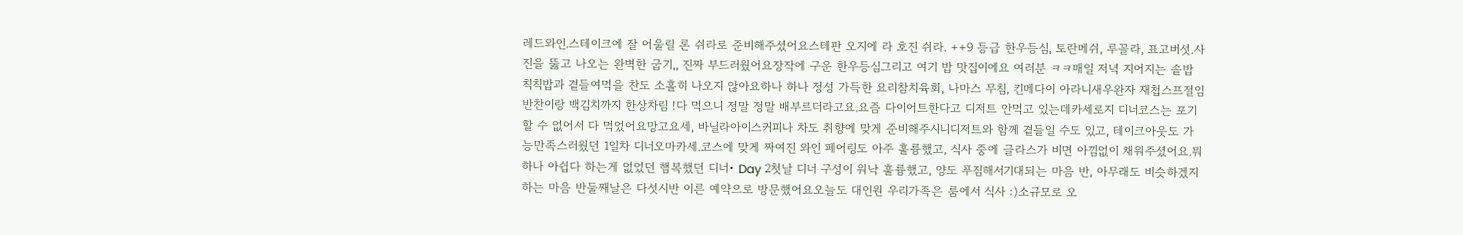레드와인.스테이크에 잘 어울릴 론 쉬라로 준비해주셨어요스테판 오지에 라 호진 쉬라. ++9 등급 한우등심, 토란메쉬, 루꼴라, 표고버섯.사진을 뚫고 나오는 완벽한 굽기,, 진짜 부드러웠어요장작에 구운 한우등심그리고 여기 밥 맛집이에요 여러분 ㅋㅋ매일 저녁 지어지는 솥밥 칙칙밥과 곁들여먹을 찬도 소홀히 나오지 않아요하나 하나 정성 가득한 요리참치육회, 나마스 무침, 킨메다이 아라니새우완자 재첩스프절임반찬이랑 백김치까지 한상차림 !다 먹으니 정말 정말 배부르더라고요.요즘 다이어트한다고 디저트 안먹고 있는데카세로지 디너코스는 포기할 수 없어서 다 먹었어요망고요세, 바닐라아이스커피나 차도 취향에 맞게 준비해주시니디저트와 함께 곁들일 수도 있고, 테이크아웃도 가능만족스러웠던 1일차 디너오마카세.코스에 맞게 짜여진 와인 페어링도 아주 훌륭했고, 식사 중에 글라스가 비면 아낌없이 채워주셨어요.뭐 하나 아쉽다 하는게 없었던 햄복했던 디너• Day 2첫날 디너 구성이 워낙 훌륭했고, 양도 푸짐해서기대되는 마음 반, 아무래도 비슷하겠지하는 마음 반둘째날은 다섯시반 이른 예약으로 방문했어요오늘도 대인원 우리가족은 룸에서 식사 :)소규모로 오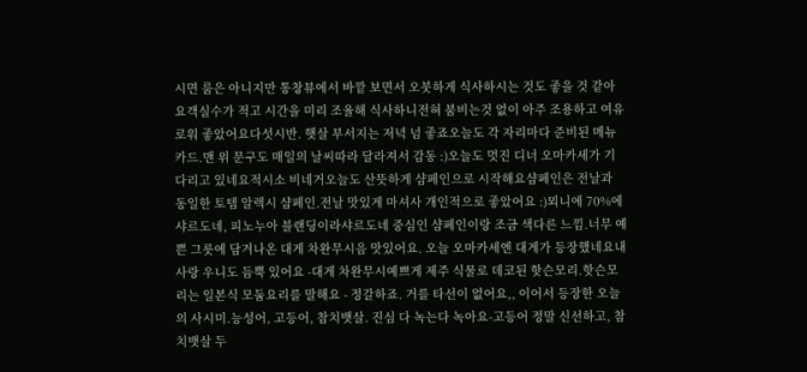시면 룸은 아니지만 통창뷰에서 바깥 보면서 오붓하게 식사하시는 것도 좋을 것 같아요객실수가 적고 시간을 미리 조율해 식사하니전혀 붐비는것 없이 아주 조용하고 여유로워 좋았어요다섯시반. 햇살 부서지는 저녁 넘 좋죠오늘도 각 자리마다 준비된 메뉴 카드.맨 위 문구도 매일의 날씨따라 달라져서 감동 :)오늘도 멋진 디너 오마카세가 기다리고 있네요적시소 비네거오늘도 산뜻하게 샴페인으로 시작해요샴페인은 전날과 동일한 토템 알렉시 샴페인.전날 맛있게 마셔사 개인적으로 좋았어요 :)뫼니에 70%에 샤르도네, 피노누아 블랜딩이라샤르도네 중심인 샴페인이랑 조금 색다른 느낌.너무 예쁜 그릇에 담겨나온 대게 차완무시음 맛있어요. 오늘 오마카세엔 대게가 등장했네요내사랑 우니도 듬뿍 있어요 -대게 차완무시예쁘게 제주 식물로 데코된 핫슨모리.핫슨모리는 일본식 모둠요리를 말해요 - 정갈하죠. 거를 타선이 없어요,, 이어서 등장한 오늘의 사시미.능성어, 고등어, 참치뱃살. 진심 다 녹는다 녹아요-고등어 정말 신선하고, 참치뱃살 두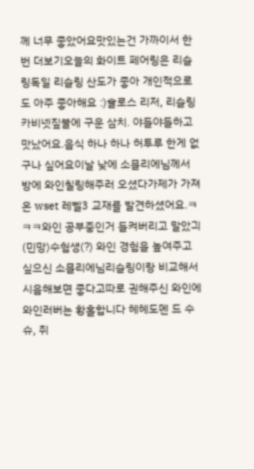께 너무 좋았어요맛있는건 가까이서 한번 더보기오늘의 화이트 페어링은 리슬링독일 리슬링 산도가 좋아 개인적으로도 아주 좋아해요 :)슐로스 리저, 리슬링 카비넷짚불에 구운 삼치. 야들야들하고 맛났어요.음식 하나 하나 허투루 한게 없구나 싶어요이날 낮에 소믈리에님께서 방에 와인칠링해주러 오셨다가제가 가져온 wset 레벨3 교재를 발견하셨어요.ㅋㅋㅋ와인 공부중인거 들켜버리고 말았긔 (민망)수험생(?) 와인 경험을 높여주고 싶으신 소믈리에님리슬링이랑 비교해서 시음해보면 좋다고따로 권해주신 와인에 와인러버는 황홀합니다 헤헤도멘 드 수슈, 쥐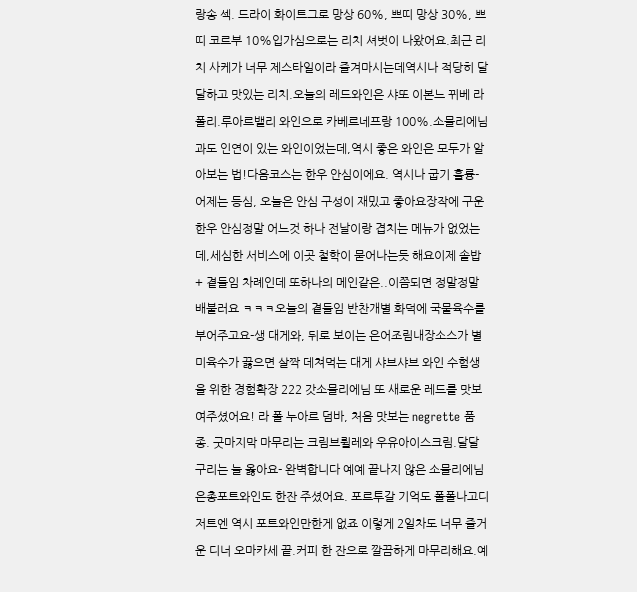랑송 섹. 드라이 화이트그로 망상 60%, 쁘띠 망상 30%, 쁘띠 코르부 10%입가심으로는 리치 셔벗이 나왔어요.최근 리치 사케가 너무 제스타일이라 즐겨마시는데역시나 적당히 달달하고 맛있는 리치.오늘의 레드와인은 샤또 이본느 뀌베 라폴리.루아르밸리 와인으로 카베르네프랑 100%.소믈리에님과도 인연이 있는 와인이었는데,역시 좋은 와인은 모두가 알아보는 법!다음코스는 한우 안심이에요. 역시나 굽기 훌륭-어제는 등심, 오늘은 안심 구성이 재밌고 좋아요장작에 구운 한우 안심정말 어느것 하나 전날이랑 겹치는 메뉴가 없었는데,세심한 서비스에 이곳 철학이 묻어나는듯 해요이제 솥밥 + 곁들임 차례인데 또하나의 메인같은..이쯤되면 정말정말 배불러요 ㅋㅋㅋ오늘의 곁들임 반찬개별 화덕에 국물육수를 부어주고요-생 대게와, 뒤로 보이는 은어조림내장소스가 별미육수가 끓으면 살짝 데쳐먹는 대게 샤브샤브 와인 수험생을 위한 경험확장 222 갓소믈리에님 또 새로운 레드를 맛보여주셨어요! 라 폴 누아르 덤바, 처음 맛보는 negrette 품종. 굿마지막 마무리는 크림브륄레와 우유아이스크림.달달구리는 늘 옳아요- 완벽합니다 예예 끝나지 않은 소믈리에님 은총포트와인도 한잔 주셨어요. 포르투갈 기억도 폴폴나고디저트엔 역시 포트와인만한게 없죠 이렇게 2일차도 너무 즐거운 디너 오마카세 끝.커피 한 잔으로 깔끔하게 마무리해요.예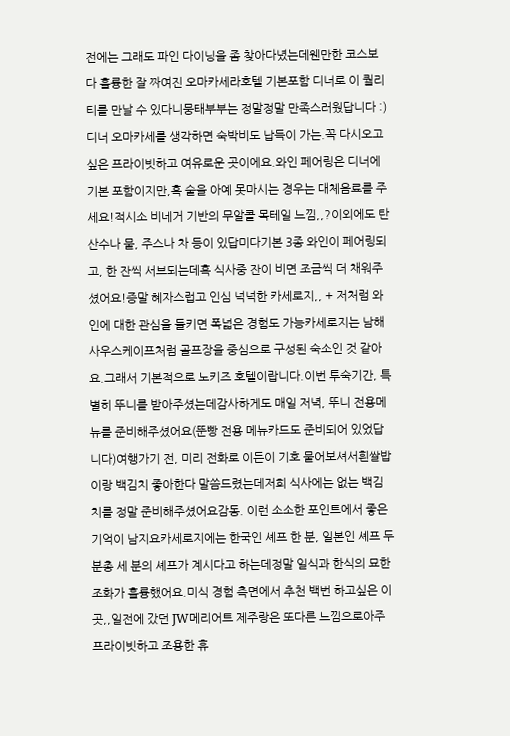전에는 그래도 파인 다이닝을 좀 찾아다녔는데웬만한 코스보다 훌륭한 잘 짜여진 오마카세라호텔 기본포함 디너로 이 퀄리티를 만날 수 있다니뭉태부부는 정말정말 만족스러웠답니다 :) 디너 오마카세를 생각하면 숙박비도 납득이 가는.꼭 다시오고싶은 프라이빗하고 여유로운 곳이에요.와인 페어링은 디너에 기본 포함이지만,혹 술을 아예 못마시는 경우는 대체음료를 주세요!적시소 비네거 기반의 무알콜 목테일 느낌,,?이외에도 탄산수나 물, 주스나 차 등이 있답미다기본 3종 와인이 페어링되고, 한 잔씩 서브되는데혹 식사중 잔이 비면 조금씩 더 채워주셨어요!증말 혜자스럽고 인심 넉넉한 카세로지,, + 저처럼 와인에 대한 관심을 들키면 폭넓은 경험도 가능카세로지는 남해 사우스케이프처럼 골프장을 중심으로 구성된 숙소인 것 같아요.그래서 기본적으로 노키즈 호텔이랍니다.이번 투숙기간, 특별히 뚜니를 받아주셨는데감사하게도 매일 저녁, 뚜니 전용메뉴를 준비해주셨어요(뚠빵 전용 메뉴카드도 준비되어 있었답니다)여행가기 전, 미리 전화로 이든이 기호 물어보셔서흰쌀밥이랑 백김치 좋아한다 말씀드렸는데저희 식사에는 없는 백김치를 정말 준비해주셨어요감동. 이런 소소한 포인트에서 좋은 기억이 남지요카세로지에는 한국인 셰프 한 분, 일본인 셰프 두 분총 세 분의 셰프가 계시다고 하는데정말 일식과 한식의 묘한 조화가 훌륭했어요.미식 경험 측면에서 추천 백번 하고싶은 이곳,,일전에 갔던 JW메리어트 제주랑은 또다른 느낌으로아주 프라이빗하고 조용한 휴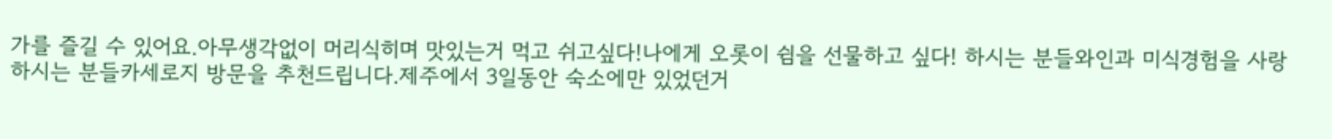가를 즐길 수 있어요.아무생각없이 머리식히며 맛있는거 먹고 쉬고싶다!나에게 오롯이 쉼을 선물하고 싶다! 하시는 분들와인과 미식경험을 사랑하시는 분들카세로지 방문을 추천드립니다.제주에서 3일동안 숙소에만 있었던거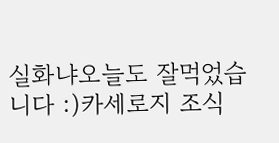실화냐오늘도 잘먹었습니다 :)카세로지 조식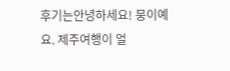후기는안녕하세요! 뭉이예요. 제주여행이 얼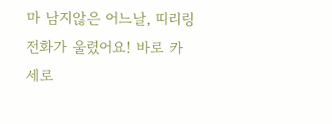마 남지않은 어느날, 띠리링 전화가 울렸어요! 바로 카세로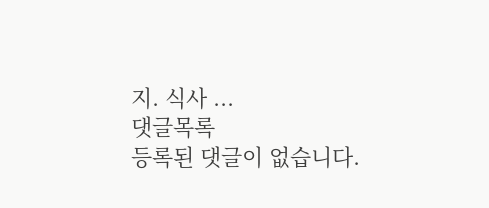지. 식사 ...
댓글목록
등록된 댓글이 없습니다.